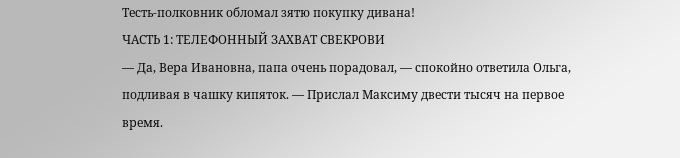Тесть-полковник обломал зятю покупку дивана!
ЧАСТЬ 1: ТЕЛЕФОННЫЙ ЗАХВАТ СВЕКРОВИ
— Да, Вера Ивановна, папа очень порадовал, — спокойно ответила Ольга, подливая в чашку кипяток. — Прислал Максиму двести тысяч на первое время.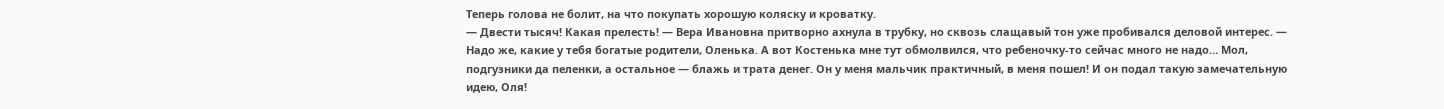Теперь голова не болит, на что покупать хорошую коляску и кроватку.
— Двести тысяч! Какая прелесть! — Вера Ивановна притворно ахнула в трубку, но сквозь слащавый тон уже пробивался деловой интерес. — Надо же, какие у тебя богатые родители, Оленька. А вот Костенька мне тут обмолвился, что ребеночку-то сейчас много не надо… Мол, подгузники да пеленки, а остальное — блажь и трата денег. Он у меня мальчик практичный, в меня пошел! И он подал такую замечательную идею, Оля!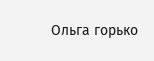Ольга горько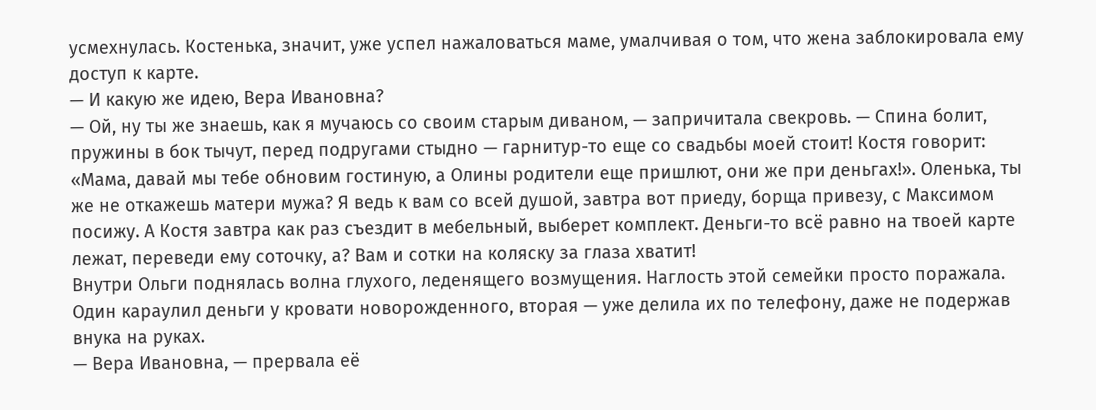усмехнулась. Костенька, значит, уже успел нажаловаться маме, умалчивая о том, что жена заблокировала ему доступ к карте.
— И какую же идею, Вера Ивановна?
— Ой, ну ты же знаешь, как я мучаюсь со своим старым диваном, — запричитала свекровь. — Спина болит, пружины в бок тычут, перед подругами стыдно — гарнитур-то еще со свадьбы моей стоит! Костя говорит: «Мама, давай мы тебе обновим гостиную, а Олины родители еще пришлют, они же при деньгах!». Оленька, ты же не откажешь матери мужа? Я ведь к вам со всей душой, завтра вот приеду, борща привезу, с Максимом посижу. А Костя завтра как раз съездит в мебельный, выберет комплект. Деньги-то всё равно на твоей карте лежат, переведи ему соточку, а? Вам и сотки на коляску за глаза хватит!
Внутри Ольги поднялась волна глухого, леденящего возмущения. Наглость этой семейки просто поражала. Один караулил деньги у кровати новорожденного, вторая — уже делила их по телефону, даже не подержав внука на руках.
— Вера Ивановна, — прервала её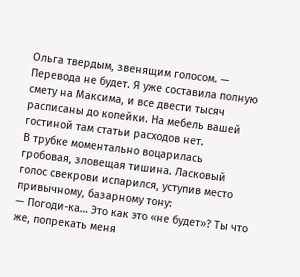Ольга твердым, звенящим голосом. — Перевода не будет. Я уже составила полную смету на Максима, и все двести тысяч расписаны до копейки. На мебель вашей гостиной там статьи расходов нет.
В трубке моментально воцарилась гробовая, зловещая тишина. Ласковый голос свекрови испарился, уступив место привычному, базарному тону:
— Погоди-ка… Это как это «не будет»? Ты что же, попрекать меня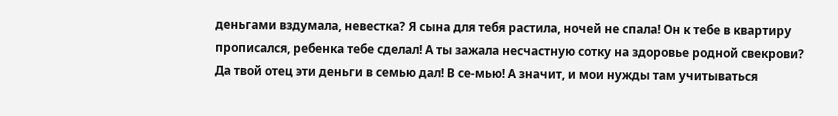деньгами вздумала, невестка? Я сына для тебя растила, ночей не спала! Он к тебе в квартиру прописался, ребенка тебе сделал! А ты зажала несчастную сотку на здоровье родной свекрови? Да твой отец эти деньги в семью дал! В се-мью! А значит, и мои нужды там учитываться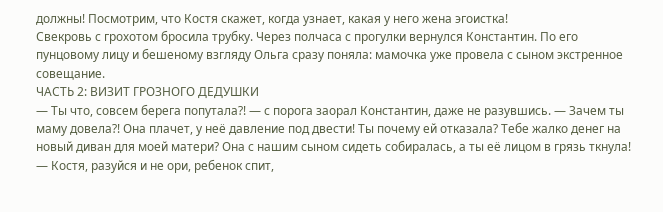должны! Посмотрим, что Костя скажет, когда узнает, какая у него жена эгоистка!
Свекровь с грохотом бросила трубку. Через полчаса с прогулки вернулся Константин. По его пунцовому лицу и бешеному взгляду Ольга сразу поняла: мамочка уже провела с сыном экстренное совещание.
ЧАСТЬ 2: ВИЗИТ ГРОЗНОГО ДЕДУШКИ
— Ты что, совсем берега попутала?! — с порога заорал Константин, даже не разувшись. — Зачем ты маму довела?! Она плачет, у неё давление под двести! Ты почему ей отказала? Тебе жалко денег на новый диван для моей матери? Она с нашим сыном сидеть собиралась, а ты её лицом в грязь ткнула!
— Костя, разуйся и не ори, ребенок спит,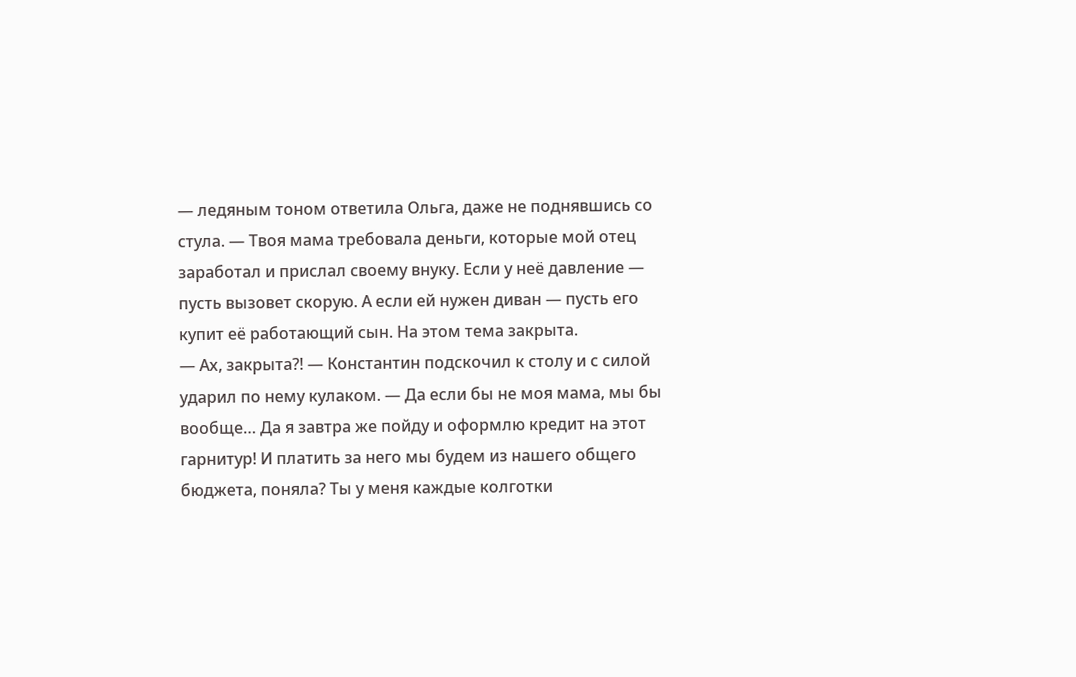— ледяным тоном ответила Ольга, даже не поднявшись со стула. — Твоя мама требовала деньги, которые мой отец заработал и прислал своему внуку. Если у неё давление — пусть вызовет скорую. А если ей нужен диван — пусть его купит её работающий сын. На этом тема закрыта.
— Ах, закрыта?! — Константин подскочил к столу и с силой ударил по нему кулаком. — Да если бы не моя мама, мы бы вообще… Да я завтра же пойду и оформлю кредит на этот гарнитур! И платить за него мы будем из нашего общего бюджета, поняла? Ты у меня каждые колготки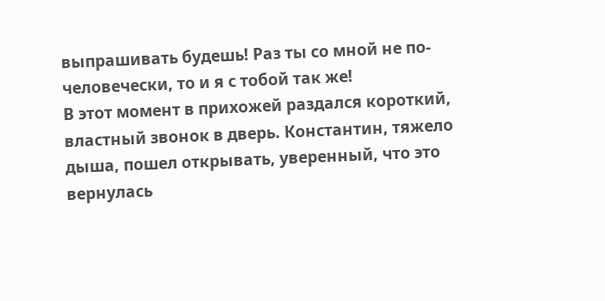выпрашивать будешь! Раз ты со мной не по-человечески, то и я с тобой так же!
В этот момент в прихожей раздался короткий, властный звонок в дверь. Константин, тяжело дыша, пошел открывать, уверенный, что это вернулась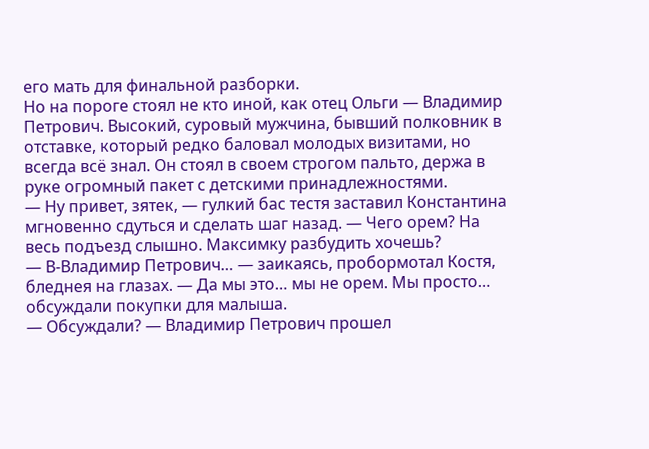его мать для финальной разборки.
Но на пороге стоял не кто иной, как отец Ольги — Владимир Петрович. Высокий, суровый мужчина, бывший полковник в отставке, который редко баловал молодых визитами, но всегда всё знал. Он стоял в своем строгом пальто, держа в руке огромный пакет с детскими принадлежностями.
— Ну привет, зятек, — гулкий бас тестя заставил Константина мгновенно сдуться и сделать шаг назад. — Чего орем? На весь подъезд слышно. Максимку разбудить хочешь?
— В-Владимир Петрович… — заикаясь, пробормотал Костя, бледнея на глазах. — Да мы это… мы не орем. Мы просто… обсуждали покупки для малыша.
— Обсуждали? — Владимир Петрович прошел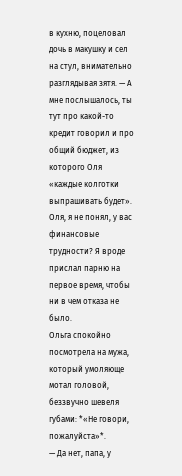в кухню, поцеловал дочь в макушку и сел на стул, внимательно разглядывая зятя. — А мне послышалось, ты тут про какой-то кредит говорил и про общий бюджет, из которого Оля «каждые колготки выпрашивать будет». Оля, я не понял, у вас финансовые трудности? Я вроде прислал парню на первое время, чтобы ни в чем отказа не было.
Ольга спокойно посмотрела на мужа, который умоляюще мотал головой, беззвучно шевеля губами: *«Не говори, пожалуйста»*.
— Да нет, папа, у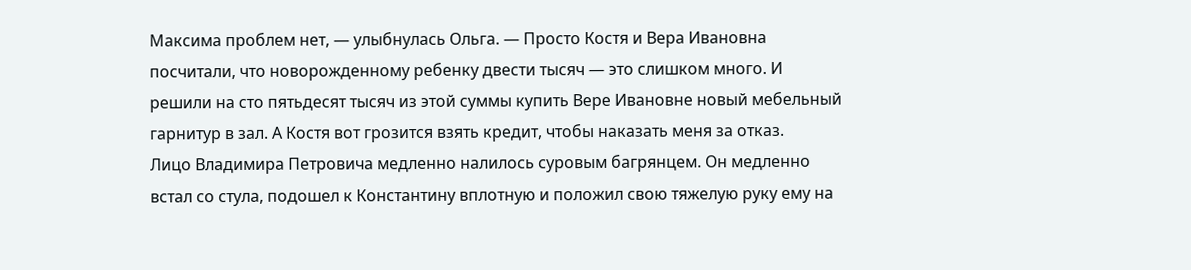Максима проблем нет, — улыбнулась Ольга. — Просто Костя и Вера Ивановна посчитали, что новорожденному ребенку двести тысяч — это слишком много. И решили на сто пятьдесят тысяч из этой суммы купить Вере Ивановне новый мебельный гарнитур в зал. А Костя вот грозится взять кредит, чтобы наказать меня за отказ.
Лицо Владимира Петровича медленно налилось суровым багрянцем. Он медленно встал со стула, подошел к Константину вплотную и положил свою тяжелую руку ему на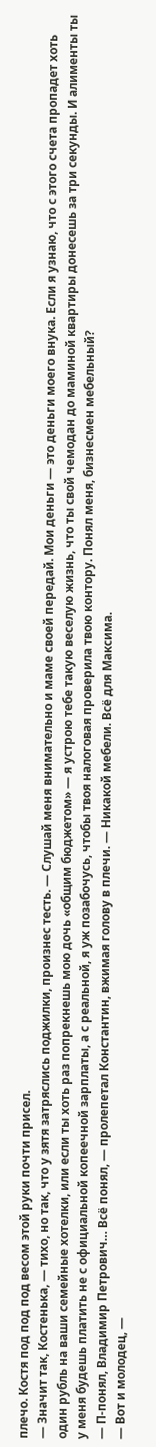плечо. Костя под под под весом этой руки почти присел.
— Значит так, Костенька, — тихо, но так, что у зятя затряслись поджилки, произнес тесть. — Слушай меня внимательно и маме своей передай. Мои деньги — это деньги моего внука. Если я узнаю, что с этого счета пропадет хоть один рубль на ваши семейные хотелки, или если ты хоть раз попрекнешь мою дочь «общим бюджетом» — я устрою тебе такую веселую жизнь, что ты свой чемодан до маминой квартиры донесешь за три секунды. И алименты ты у меня будешь платить не с официальной копеечной зарплаты, а с реальной, я уж позабочусь, чтобы твоя налоговая проверила твою контору. Понял меня, бизнесмен мебельный?
— П-понял, Владимир Петрович… Всё понял, — пролепетал Константин, вжимая голову в плечи. — Никакой мебели. Всё для Максима.
— Вот и молодец, —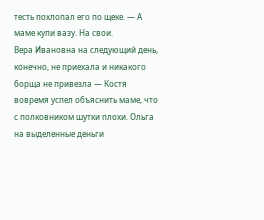тесть похлопал его по щеке. — А маме купи вазу. На свои.
Вера Ивановна на следующий день, конечно, не приехала и никакого борща не привезла — Костя вовремя успел объяснить маме, что с полковником шутки плохи. Ольга на выделенные деньги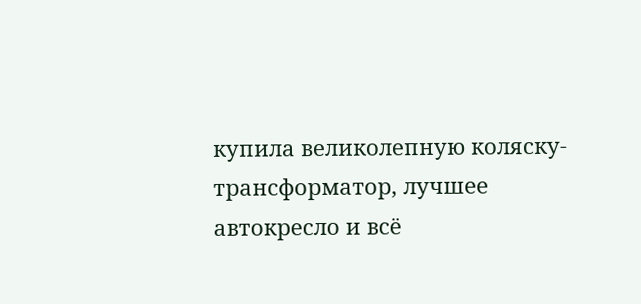купила великолепную коляску-трансформатор, лучшее автокресло и всё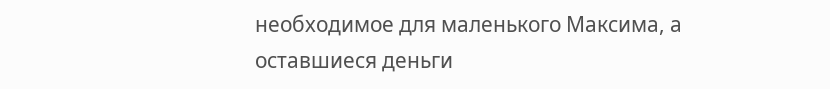необходимое для маленького Максима, а оставшиеся деньги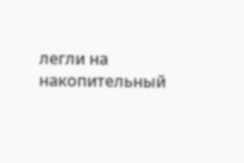легли на накопительный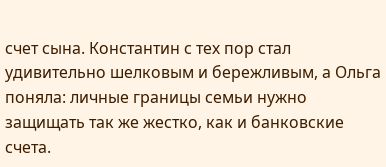счет сына. Константин с тех пор стал удивительно шелковым и бережливым, а Ольга поняла: личные границы семьи нужно защищать так же жестко, как и банковские счета.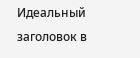Идеальный заголовок в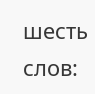шесть слов: